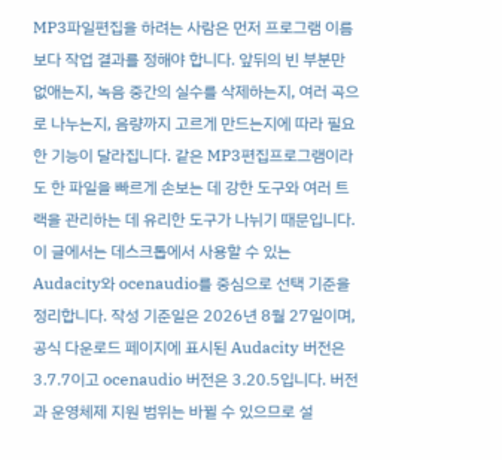MP3파일편집을 하려는 사람은 먼저 프로그램 이름보다 작업 결과를 정해야 합니다. 앞뒤의 빈 부분만 없애는지, 녹음 중간의 실수를 삭제하는지, 여러 곡으로 나누는지, 음량까지 고르게 만드는지에 따라 필요한 기능이 달라집니다. 같은 MP3편집프로그램이라도 한 파일을 빠르게 손보는 데 강한 도구와 여러 트랙을 관리하는 데 유리한 도구가 나뉘기 때문입니다.
이 글에서는 데스크톱에서 사용할 수 있는 Audacity와 ocenaudio를 중심으로 선택 기준을 정리합니다. 작성 기준일은 2026년 8월 27일이며, 공식 다운로드 페이지에 표시된 Audacity 버전은 3.7.7이고 ocenaudio 버전은 3.20.5입니다. 버전과 운영체제 지원 범위는 바뀔 수 있으므로 설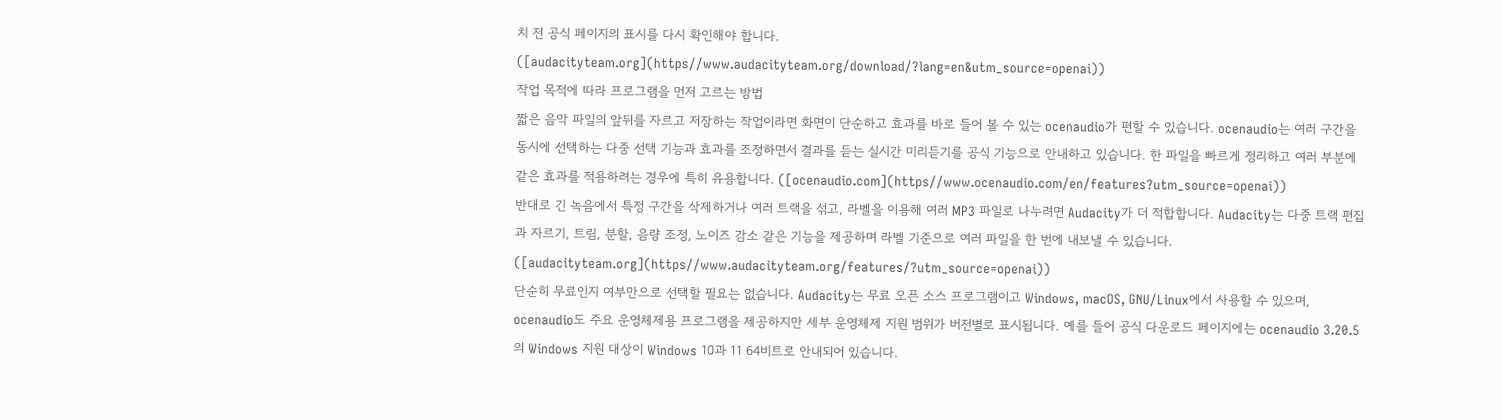치 전 공식 페이지의 표시를 다시 확인해야 합니다. ([audacityteam.org](https//www.audacityteam.org/download/?lang=en&utm_source=openai))
작업 목적에 따라 프로그램을 먼저 고르는 방법
짧은 음악 파일의 앞뒤를 자르고 저장하는 작업이라면 화면이 단순하고 효과를 바로 들어 볼 수 있는 ocenaudio가 편할 수 있습니다. ocenaudio는 여러 구간을 동시에 선택하는 다중 선택 기능과 효과를 조정하면서 결과를 듣는 실시간 미리듣기를 공식 기능으로 안내하고 있습니다. 한 파일을 빠르게 정리하고 여러 부분에 같은 효과를 적용하려는 경우에 특히 유용합니다. ([ocenaudio.com](https//www.ocenaudio.com/en/features?utm_source=openai))
반대로 긴 녹음에서 특정 구간을 삭제하거나 여러 트랙을 섞고, 라벨을 이용해 여러 MP3 파일로 나누려면 Audacity가 더 적합합니다. Audacity는 다중 트랙 편집과 자르기, 트림, 분할, 음량 조정, 노이즈 감소 같은 기능을 제공하며 라벨 기준으로 여러 파일을 한 번에 내보낼 수 있습니다. ([audacityteam.org](https//www.audacityteam.org/features/?utm_source=openai))
단순히 무료인지 여부만으로 선택할 필요는 없습니다. Audacity는 무료 오픈 소스 프로그램이고 Windows, macOS, GNU/Linux에서 사용할 수 있으며, ocenaudio도 주요 운영체제용 프로그램을 제공하지만 세부 운영체제 지원 범위가 버전별로 표시됩니다. 예를 들어 공식 다운로드 페이지에는 ocenaudio 3.20.5의 Windows 지원 대상이 Windows 10과 11 64비트로 안내되어 있습니다.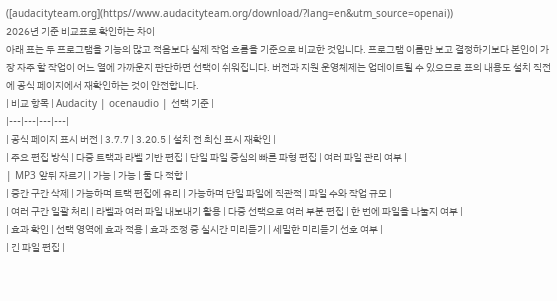([audacityteam.org](https//www.audacityteam.org/download/?lang=en&utm_source=openai))
2026년 기준 비교표로 확인하는 차이
아래 표는 두 프로그램을 기능의 많고 적음보다 실제 작업 흐름을 기준으로 비교한 것입니다. 프로그램 이름만 보고 결정하기보다 본인이 가장 자주 할 작업이 어느 열에 가까운지 판단하면 선택이 쉬워집니다. 버전과 지원 운영체제는 업데이트될 수 있으므로 표의 내용도 설치 직전에 공식 페이지에서 재확인하는 것이 안전합니다.
| 비교 항목 | Audacity | ocenaudio | 선택 기준 |
|---|---|---|---|
| 공식 페이지 표시 버전 | 3.7.7 | 3.20.5 | 설치 전 최신 표시 재확인 |
| 주요 편집 방식 | 다중 트랙과 라벨 기반 편집 | 단일 파일 중심의 빠른 파형 편집 | 여러 파일 관리 여부 |
| MP3 앞뒤 자르기 | 가능 | 가능 | 둘 다 적합 |
| 중간 구간 삭제 | 가능하며 트랙 편집에 유리 | 가능하며 단일 파일에 직관적 | 파일 수와 작업 규모 |
| 여러 구간 일괄 처리 | 라벨과 여러 파일 내보내기 활용 | 다중 선택으로 여러 부분 편집 | 한 번에 파일을 나눌지 여부 |
| 효과 확인 | 선택 영역에 효과 적용 | 효과 조정 중 실시간 미리듣기 | 세밀한 미리듣기 선호 여부 |
| 긴 파일 편집 |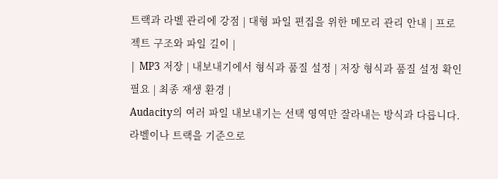트랙과 라벨 관리에 강점 | 대형 파일 편집을 위한 메모리 관리 안내 | 프로젝트 구조와 파일 길이 |
| MP3 저장 | 내보내기에서 형식과 품질 설정 | 저장 형식과 품질 설정 확인 필요 | 최종 재생 환경 |
Audacity의 여러 파일 내보내기는 선택 영역만 잘라내는 방식과 다릅니다. 라벨이나 트랙을 기준으로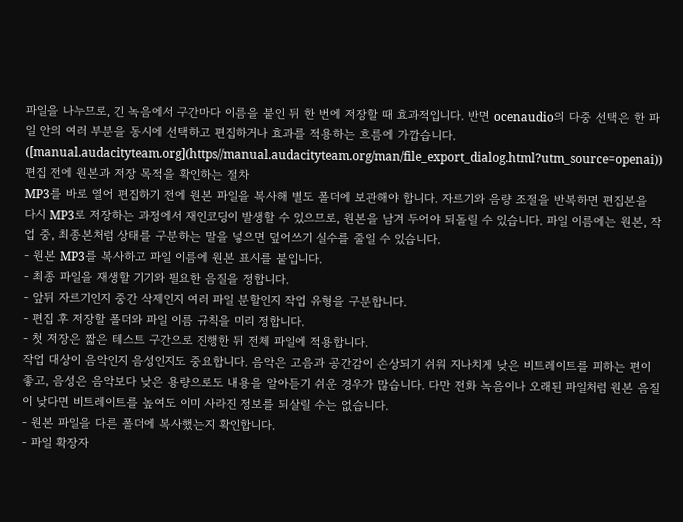파일을 나누므로, 긴 녹음에서 구간마다 이름을 붙인 뒤 한 번에 저장할 때 효과적입니다. 반면 ocenaudio의 다중 선택은 한 파일 안의 여러 부분을 동시에 선택하고 편집하거나 효과를 적용하는 흐름에 가깝습니다. ([manual.audacityteam.org](https//manual.audacityteam.org/man/file_export_dialog.html?utm_source=openai))
편집 전에 원본과 저장 목적을 확인하는 절차
MP3를 바로 열어 편집하기 전에 원본 파일을 복사해 별도 폴더에 보관해야 합니다. 자르기와 음량 조절을 반복하면 편집본을 다시 MP3로 저장하는 과정에서 재인코딩이 발생할 수 있으므로, 원본을 남겨 두어야 되돌릴 수 있습니다. 파일 이름에는 원본, 작업 중, 최종본처럼 상태를 구분하는 말을 넣으면 덮어쓰기 실수를 줄일 수 있습니다.
- 원본 MP3를 복사하고 파일 이름에 원본 표시를 붙입니다.
- 최종 파일을 재생할 기기와 필요한 음질을 정합니다.
- 앞뒤 자르기인지 중간 삭제인지 여러 파일 분할인지 작업 유형을 구분합니다.
- 편집 후 저장할 폴더와 파일 이름 규칙을 미리 정합니다.
- 첫 저장은 짧은 테스트 구간으로 진행한 뒤 전체 파일에 적용합니다.
작업 대상이 음악인지 음성인지도 중요합니다. 음악은 고음과 공간감이 손상되기 쉬워 지나치게 낮은 비트레이트를 피하는 편이 좋고, 음성은 음악보다 낮은 용량으로도 내용을 알아듣기 쉬운 경우가 많습니다. 다만 전화 녹음이나 오래된 파일처럼 원본 음질이 낮다면 비트레이트를 높여도 이미 사라진 정보를 되살릴 수는 없습니다.
- 원본 파일을 다른 폴더에 복사했는지 확인합니다.
- 파일 확장자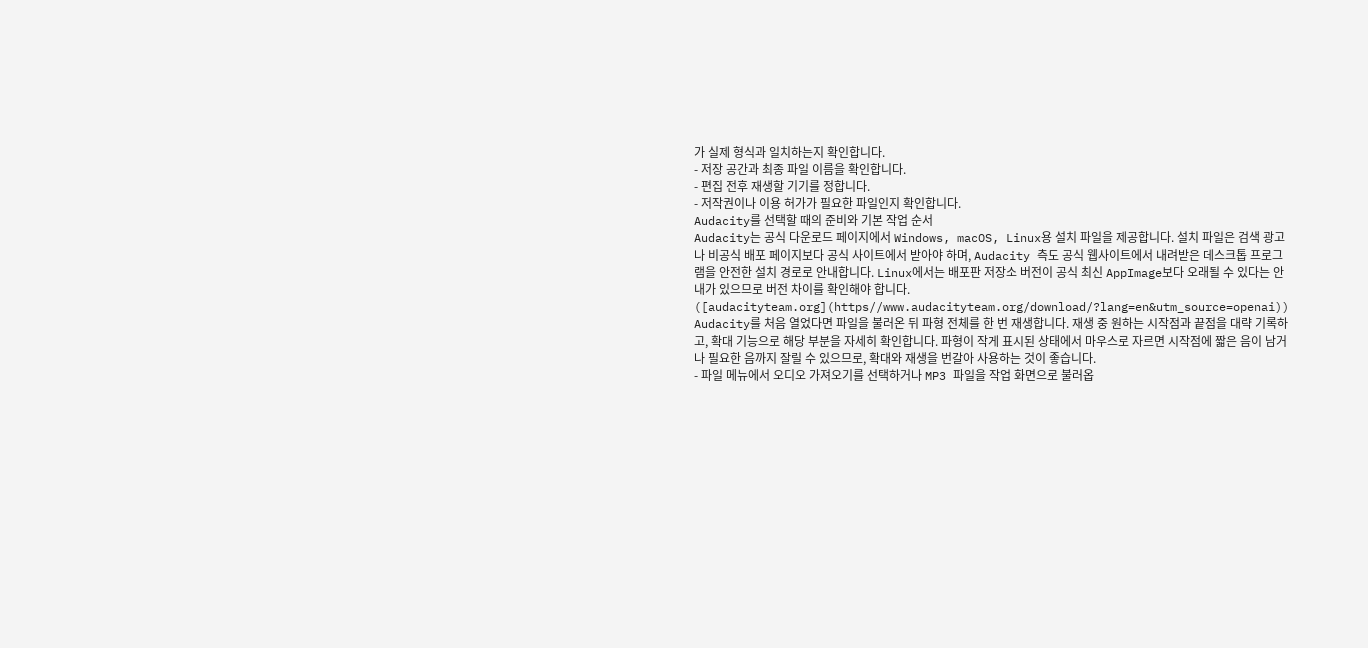가 실제 형식과 일치하는지 확인합니다.
- 저장 공간과 최종 파일 이름을 확인합니다.
- 편집 전후 재생할 기기를 정합니다.
- 저작권이나 이용 허가가 필요한 파일인지 확인합니다.
Audacity를 선택할 때의 준비와 기본 작업 순서
Audacity는 공식 다운로드 페이지에서 Windows, macOS, Linux용 설치 파일을 제공합니다. 설치 파일은 검색 광고나 비공식 배포 페이지보다 공식 사이트에서 받아야 하며, Audacity 측도 공식 웹사이트에서 내려받은 데스크톱 프로그램을 안전한 설치 경로로 안내합니다. Linux에서는 배포판 저장소 버전이 공식 최신 AppImage보다 오래될 수 있다는 안내가 있으므로 버전 차이를 확인해야 합니다. ([audacityteam.org](https//www.audacityteam.org/download/?lang=en&utm_source=openai))
Audacity를 처음 열었다면 파일을 불러온 뒤 파형 전체를 한 번 재생합니다. 재생 중 원하는 시작점과 끝점을 대략 기록하고, 확대 기능으로 해당 부분을 자세히 확인합니다. 파형이 작게 표시된 상태에서 마우스로 자르면 시작점에 짧은 음이 남거나 필요한 음까지 잘릴 수 있으므로, 확대와 재생을 번갈아 사용하는 것이 좋습니다.
- 파일 메뉴에서 오디오 가져오기를 선택하거나 MP3 파일을 작업 화면으로 불러옵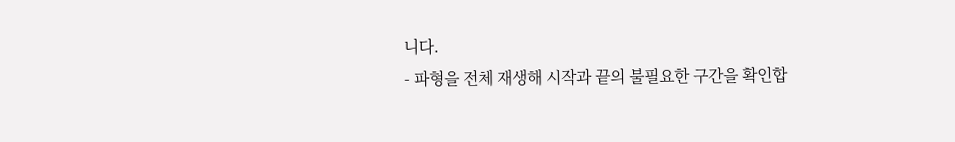니다.
- 파형을 전체 재생해 시작과 끝의 불필요한 구간을 확인합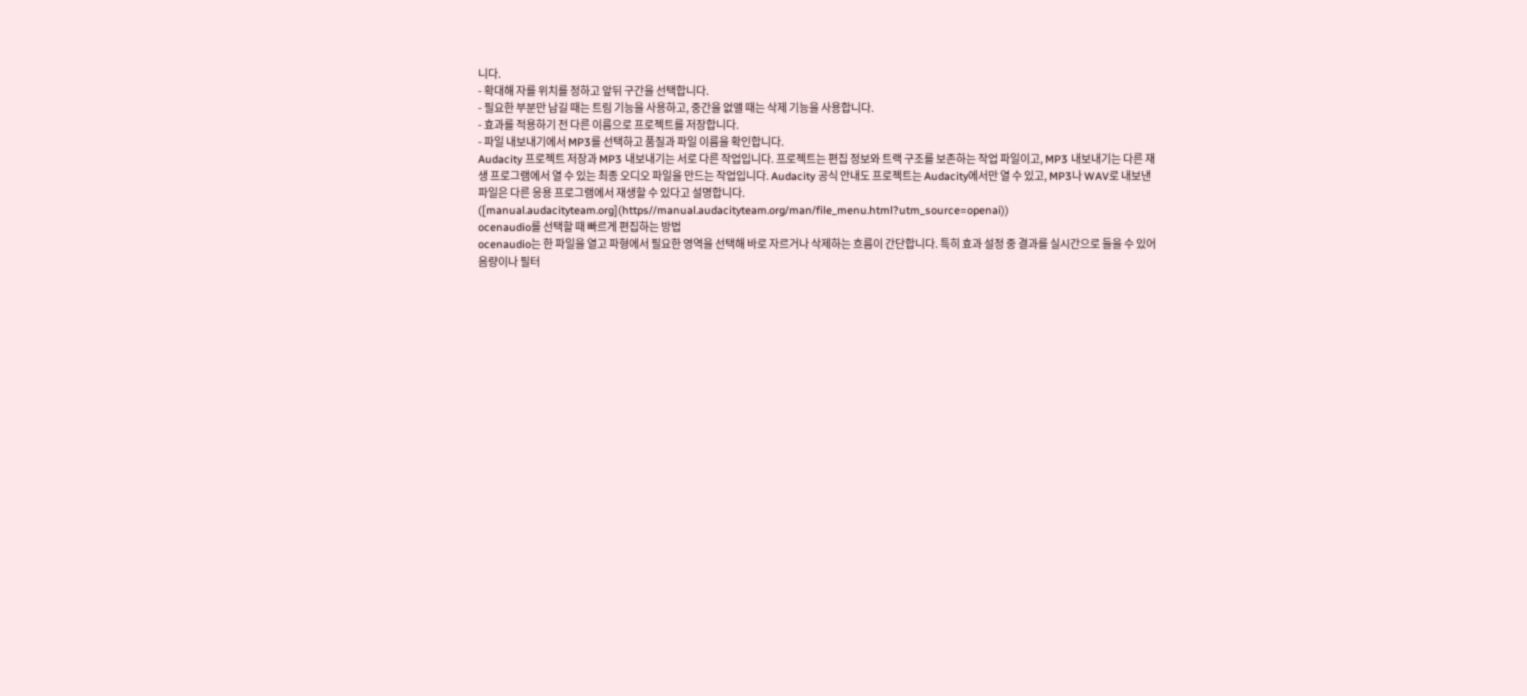니다.
- 확대해 자를 위치를 정하고 앞뒤 구간을 선택합니다.
- 필요한 부분만 남길 때는 트림 기능을 사용하고, 중간을 없앨 때는 삭제 기능을 사용합니다.
- 효과를 적용하기 전 다른 이름으로 프로젝트를 저장합니다.
- 파일 내보내기에서 MP3를 선택하고 품질과 파일 이름을 확인합니다.
Audacity 프로젝트 저장과 MP3 내보내기는 서로 다른 작업입니다. 프로젝트는 편집 정보와 트랙 구조를 보존하는 작업 파일이고, MP3 내보내기는 다른 재생 프로그램에서 열 수 있는 최종 오디오 파일을 만드는 작업입니다. Audacity 공식 안내도 프로젝트는 Audacity에서만 열 수 있고, MP3나 WAV로 내보낸 파일은 다른 응용 프로그램에서 재생할 수 있다고 설명합니다. ([manual.audacityteam.org](https//manual.audacityteam.org/man/file_menu.html?utm_source=openai))
ocenaudio를 선택할 때 빠르게 편집하는 방법
ocenaudio는 한 파일을 열고 파형에서 필요한 영역을 선택해 바로 자르거나 삭제하는 흐름이 간단합니다. 특히 효과 설정 중 결과를 실시간으로 들을 수 있어 음량이나 필터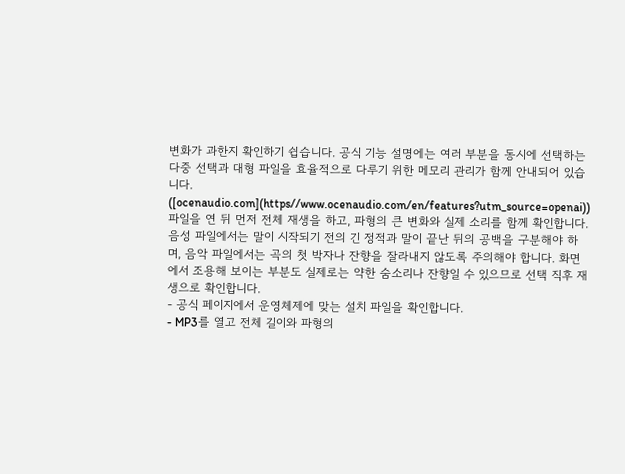변화가 과한지 확인하기 쉽습니다. 공식 기능 설명에는 여러 부분을 동시에 선택하는 다중 선택과 대형 파일을 효율적으로 다루기 위한 메모리 관리가 함께 안내되어 있습니다. ([ocenaudio.com](https//www.ocenaudio.com/en/features?utm_source=openai))
파일을 연 뒤 먼저 전체 재생을 하고, 파형의 큰 변화와 실제 소리를 함께 확인합니다. 음성 파일에서는 말이 시작되기 전의 긴 정적과 말이 끝난 뒤의 공백을 구분해야 하며, 음악 파일에서는 곡의 첫 박자나 잔향을 잘라내지 않도록 주의해야 합니다. 화면에서 조용해 보이는 부분도 실제로는 약한 숨소리나 잔향일 수 있으므로 선택 직후 재생으로 확인합니다.
- 공식 페이지에서 운영체제에 맞는 설치 파일을 확인합니다.
- MP3를 열고 전체 길이와 파형의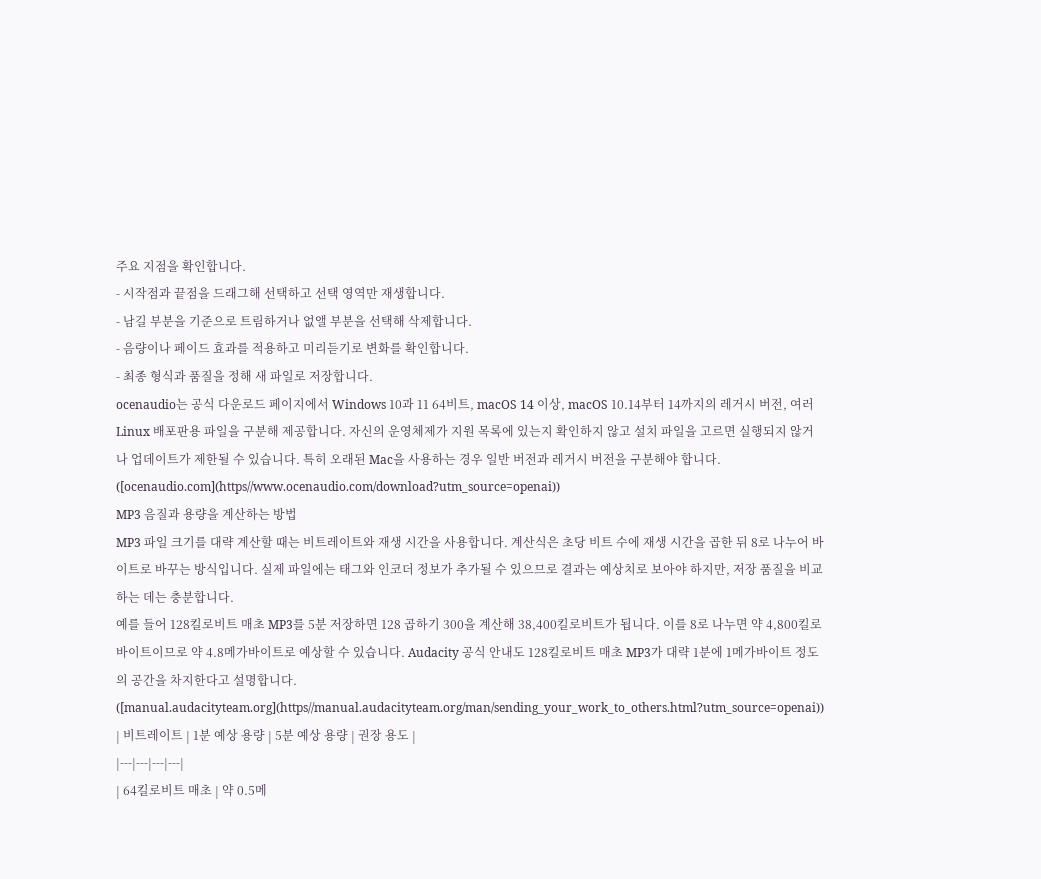주요 지점을 확인합니다.
- 시작점과 끝점을 드래그해 선택하고 선택 영역만 재생합니다.
- 남길 부분을 기준으로 트림하거나 없앨 부분을 선택해 삭제합니다.
- 음량이나 페이드 효과를 적용하고 미리듣기로 변화를 확인합니다.
- 최종 형식과 품질을 정해 새 파일로 저장합니다.
ocenaudio는 공식 다운로드 페이지에서 Windows 10과 11 64비트, macOS 14 이상, macOS 10.14부터 14까지의 레거시 버전, 여러 Linux 배포판용 파일을 구분해 제공합니다. 자신의 운영체제가 지원 목록에 있는지 확인하지 않고 설치 파일을 고르면 실행되지 않거나 업데이트가 제한될 수 있습니다. 특히 오래된 Mac을 사용하는 경우 일반 버전과 레거시 버전을 구분해야 합니다. ([ocenaudio.com](https//www.ocenaudio.com/download?utm_source=openai))
MP3 음질과 용량을 계산하는 방법
MP3 파일 크기를 대략 계산할 때는 비트레이트와 재생 시간을 사용합니다. 계산식은 초당 비트 수에 재생 시간을 곱한 뒤 8로 나누어 바이트로 바꾸는 방식입니다. 실제 파일에는 태그와 인코더 정보가 추가될 수 있으므로 결과는 예상치로 보아야 하지만, 저장 품질을 비교하는 데는 충분합니다.
예를 들어 128킬로비트 매초 MP3를 5분 저장하면 128 곱하기 300을 계산해 38,400킬로비트가 됩니다. 이를 8로 나누면 약 4,800킬로바이트이므로 약 4.8메가바이트로 예상할 수 있습니다. Audacity 공식 안내도 128킬로비트 매초 MP3가 대략 1분에 1메가바이트 정도의 공간을 차지한다고 설명합니다. ([manual.audacityteam.org](https//manual.audacityteam.org/man/sending_your_work_to_others.html?utm_source=openai))
| 비트레이트 | 1분 예상 용량 | 5분 예상 용량 | 권장 용도 |
|---|---|---|---|
| 64킬로비트 매초 | 약 0.5메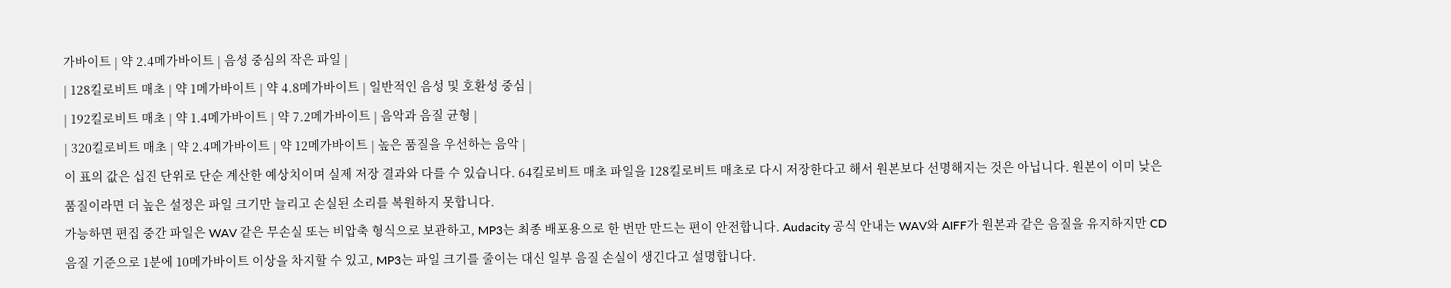가바이트 | 약 2.4메가바이트 | 음성 중심의 작은 파일 |
| 128킬로비트 매초 | 약 1메가바이트 | 약 4.8메가바이트 | 일반적인 음성 및 호환성 중심 |
| 192킬로비트 매초 | 약 1.4메가바이트 | 약 7.2메가바이트 | 음악과 음질 균형 |
| 320킬로비트 매초 | 약 2.4메가바이트 | 약 12메가바이트 | 높은 품질을 우선하는 음악 |
이 표의 값은 십진 단위로 단순 계산한 예상치이며 실제 저장 결과와 다를 수 있습니다. 64킬로비트 매초 파일을 128킬로비트 매초로 다시 저장한다고 해서 원본보다 선명해지는 것은 아닙니다. 원본이 이미 낮은 품질이라면 더 높은 설정은 파일 크기만 늘리고 손실된 소리를 복원하지 못합니다.
가능하면 편집 중간 파일은 WAV 같은 무손실 또는 비압축 형식으로 보관하고, MP3는 최종 배포용으로 한 번만 만드는 편이 안전합니다. Audacity 공식 안내는 WAV와 AIFF가 원본과 같은 음질을 유지하지만 CD 음질 기준으로 1분에 10메가바이트 이상을 차지할 수 있고, MP3는 파일 크기를 줄이는 대신 일부 음질 손실이 생긴다고 설명합니다.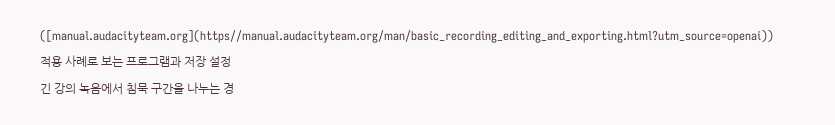([manual.audacityteam.org](https//manual.audacityteam.org/man/basic_recording_editing_and_exporting.html?utm_source=openai))
적용 사례로 보는 프로그램과 저장 설정
긴 강의 녹음에서 침묵 구간을 나누는 경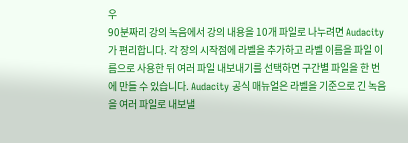우
90분짜리 강의 녹음에서 강의 내용을 10개 파일로 나누려면 Audacity가 편리합니다. 각 장의 시작점에 라벨을 추가하고 라벨 이름을 파일 이름으로 사용한 뒤 여러 파일 내보내기를 선택하면 구간별 파일을 한 번에 만들 수 있습니다. Audacity 공식 매뉴얼은 라벨을 기준으로 긴 녹음을 여러 파일로 내보낼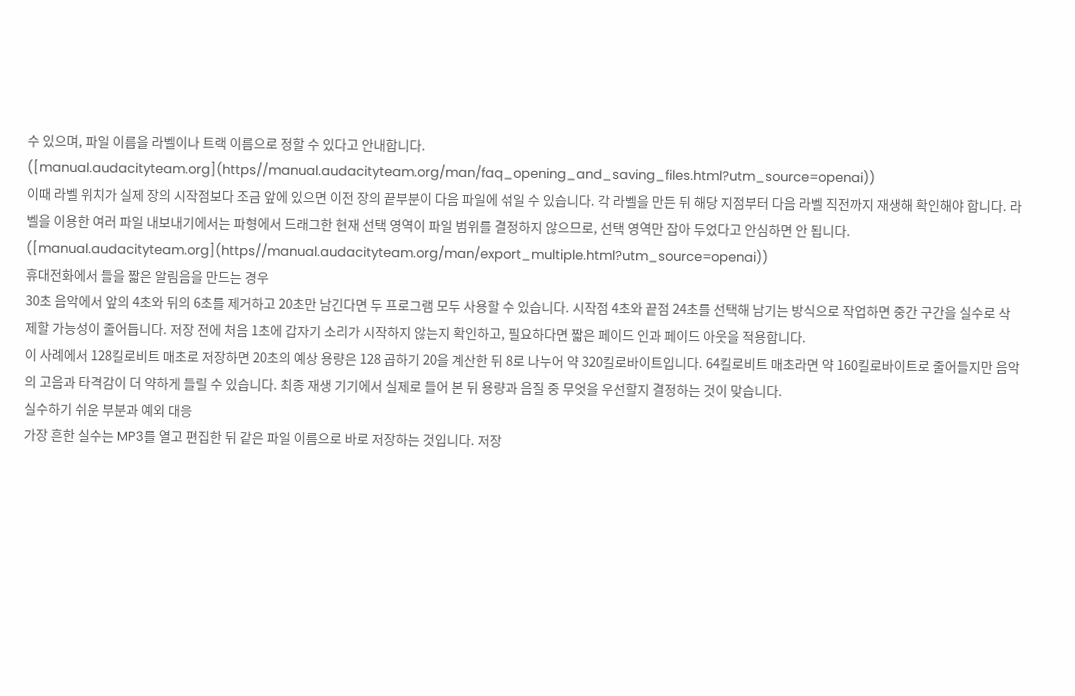수 있으며, 파일 이름을 라벨이나 트랙 이름으로 정할 수 있다고 안내합니다. ([manual.audacityteam.org](https//manual.audacityteam.org/man/faq_opening_and_saving_files.html?utm_source=openai))
이때 라벨 위치가 실제 장의 시작점보다 조금 앞에 있으면 이전 장의 끝부분이 다음 파일에 섞일 수 있습니다. 각 라벨을 만든 뒤 해당 지점부터 다음 라벨 직전까지 재생해 확인해야 합니다. 라벨을 이용한 여러 파일 내보내기에서는 파형에서 드래그한 현재 선택 영역이 파일 범위를 결정하지 않으므로, 선택 영역만 잡아 두었다고 안심하면 안 됩니다. ([manual.audacityteam.org](https//manual.audacityteam.org/man/export_multiple.html?utm_source=openai))
휴대전화에서 들을 짧은 알림음을 만드는 경우
30초 음악에서 앞의 4초와 뒤의 6초를 제거하고 20초만 남긴다면 두 프로그램 모두 사용할 수 있습니다. 시작점 4초와 끝점 24초를 선택해 남기는 방식으로 작업하면 중간 구간을 실수로 삭제할 가능성이 줄어듭니다. 저장 전에 처음 1초에 갑자기 소리가 시작하지 않는지 확인하고, 필요하다면 짧은 페이드 인과 페이드 아웃을 적용합니다.
이 사례에서 128킬로비트 매초로 저장하면 20초의 예상 용량은 128 곱하기 20을 계산한 뒤 8로 나누어 약 320킬로바이트입니다. 64킬로비트 매초라면 약 160킬로바이트로 줄어들지만 음악의 고음과 타격감이 더 약하게 들릴 수 있습니다. 최종 재생 기기에서 실제로 들어 본 뒤 용량과 음질 중 무엇을 우선할지 결정하는 것이 맞습니다.
실수하기 쉬운 부분과 예외 대응
가장 흔한 실수는 MP3를 열고 편집한 뒤 같은 파일 이름으로 바로 저장하는 것입니다. 저장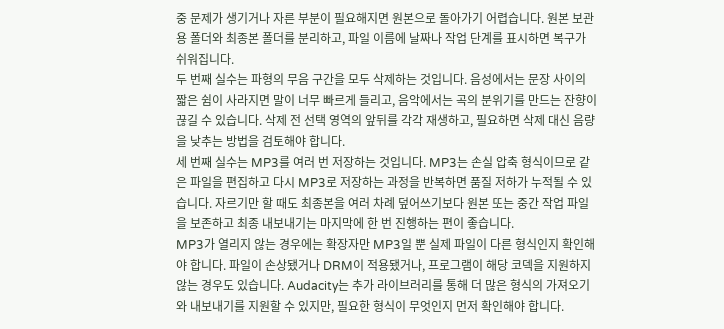중 문제가 생기거나 자른 부분이 필요해지면 원본으로 돌아가기 어렵습니다. 원본 보관용 폴더와 최종본 폴더를 분리하고, 파일 이름에 날짜나 작업 단계를 표시하면 복구가 쉬워집니다.
두 번째 실수는 파형의 무음 구간을 모두 삭제하는 것입니다. 음성에서는 문장 사이의 짧은 쉼이 사라지면 말이 너무 빠르게 들리고, 음악에서는 곡의 분위기를 만드는 잔향이 끊길 수 있습니다. 삭제 전 선택 영역의 앞뒤를 각각 재생하고, 필요하면 삭제 대신 음량을 낮추는 방법을 검토해야 합니다.
세 번째 실수는 MP3를 여러 번 저장하는 것입니다. MP3는 손실 압축 형식이므로 같은 파일을 편집하고 다시 MP3로 저장하는 과정을 반복하면 품질 저하가 누적될 수 있습니다. 자르기만 할 때도 최종본을 여러 차례 덮어쓰기보다 원본 또는 중간 작업 파일을 보존하고 최종 내보내기는 마지막에 한 번 진행하는 편이 좋습니다.
MP3가 열리지 않는 경우에는 확장자만 MP3일 뿐 실제 파일이 다른 형식인지 확인해야 합니다. 파일이 손상됐거나 DRM이 적용됐거나, 프로그램이 해당 코덱을 지원하지 않는 경우도 있습니다. Audacity는 추가 라이브러리를 통해 더 많은 형식의 가져오기와 내보내기를 지원할 수 있지만, 필요한 형식이 무엇인지 먼저 확인해야 합니다.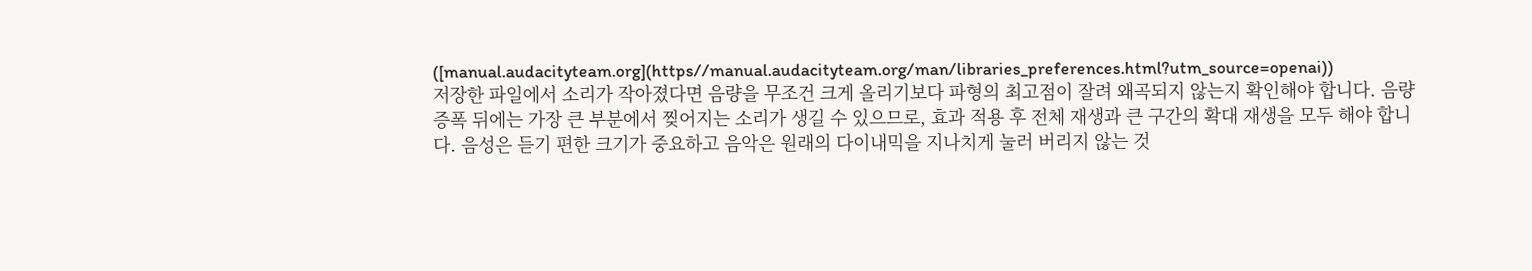([manual.audacityteam.org](https//manual.audacityteam.org/man/libraries_preferences.html?utm_source=openai))
저장한 파일에서 소리가 작아졌다면 음량을 무조건 크게 올리기보다 파형의 최고점이 잘려 왜곡되지 않는지 확인해야 합니다. 음량 증폭 뒤에는 가장 큰 부분에서 찢어지는 소리가 생길 수 있으므로, 효과 적용 후 전체 재생과 큰 구간의 확대 재생을 모두 해야 합니다. 음성은 듣기 편한 크기가 중요하고 음악은 원래의 다이내믹을 지나치게 눌러 버리지 않는 것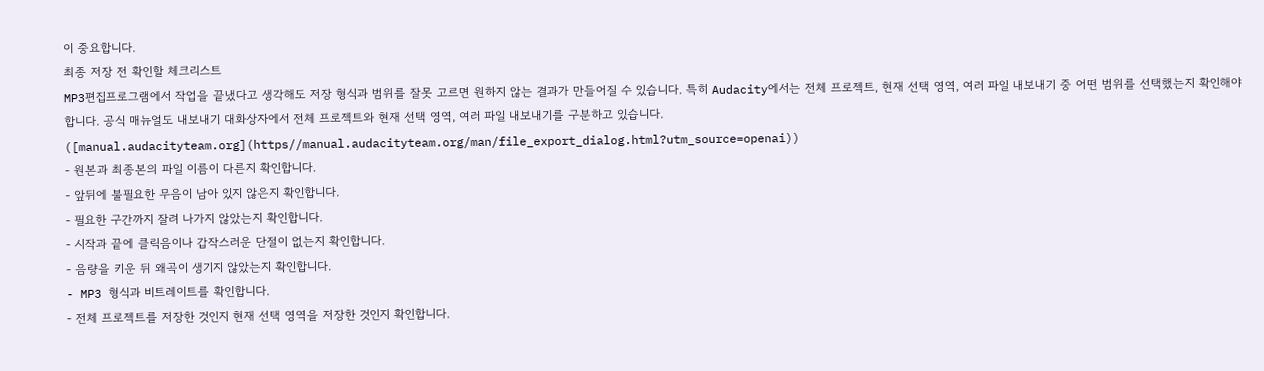이 중요합니다.
최종 저장 전 확인할 체크리스트
MP3편집프로그램에서 작업을 끝냈다고 생각해도 저장 형식과 범위를 잘못 고르면 원하지 않는 결과가 만들어질 수 있습니다. 특히 Audacity에서는 전체 프로젝트, 현재 선택 영역, 여러 파일 내보내기 중 어떤 범위를 선택했는지 확인해야 합니다. 공식 매뉴얼도 내보내기 대화상자에서 전체 프로젝트와 현재 선택 영역, 여러 파일 내보내기를 구분하고 있습니다. ([manual.audacityteam.org](https//manual.audacityteam.org/man/file_export_dialog.html?utm_source=openai))
- 원본과 최종본의 파일 이름이 다른지 확인합니다.
- 앞뒤에 불필요한 무음이 남아 있지 않은지 확인합니다.
- 필요한 구간까지 잘려 나가지 않았는지 확인합니다.
- 시작과 끝에 클릭음이나 갑작스러운 단절이 없는지 확인합니다.
- 음량을 키운 뒤 왜곡이 생기지 않았는지 확인합니다.
- MP3 형식과 비트레이트를 확인합니다.
- 전체 프로젝트를 저장한 것인지 현재 선택 영역을 저장한 것인지 확인합니다.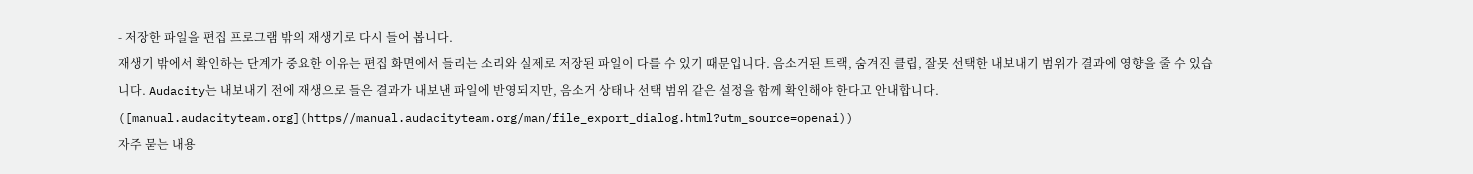- 저장한 파일을 편집 프로그램 밖의 재생기로 다시 들어 봅니다.
재생기 밖에서 확인하는 단계가 중요한 이유는 편집 화면에서 들리는 소리와 실제로 저장된 파일이 다를 수 있기 때문입니다. 음소거된 트랙, 숨겨진 클립, 잘못 선택한 내보내기 범위가 결과에 영향을 줄 수 있습니다. Audacity는 내보내기 전에 재생으로 들은 결과가 내보낸 파일에 반영되지만, 음소거 상태나 선택 범위 같은 설정을 함께 확인해야 한다고 안내합니다. ([manual.audacityteam.org](https//manual.audacityteam.org/man/file_export_dialog.html?utm_source=openai))
자주 묻는 내용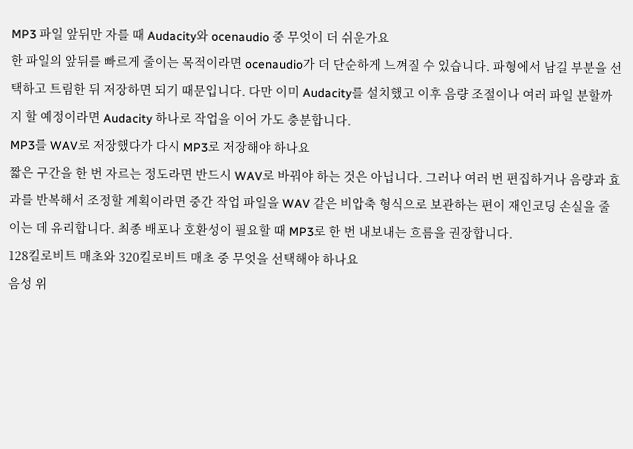MP3 파일 앞뒤만 자를 때 Audacity와 ocenaudio 중 무엇이 더 쉬운가요
한 파일의 앞뒤를 빠르게 줄이는 목적이라면 ocenaudio가 더 단순하게 느껴질 수 있습니다. 파형에서 남길 부분을 선택하고 트림한 뒤 저장하면 되기 때문입니다. 다만 이미 Audacity를 설치했고 이후 음량 조절이나 여러 파일 분할까지 할 예정이라면 Audacity 하나로 작업을 이어 가도 충분합니다.
MP3를 WAV로 저장했다가 다시 MP3로 저장해야 하나요
짧은 구간을 한 번 자르는 정도라면 반드시 WAV로 바꿔야 하는 것은 아닙니다. 그러나 여러 번 편집하거나 음량과 효과를 반복해서 조정할 계획이라면 중간 작업 파일을 WAV 같은 비압축 형식으로 보관하는 편이 재인코딩 손실을 줄이는 데 유리합니다. 최종 배포나 호환성이 필요할 때 MP3로 한 번 내보내는 흐름을 권장합니다.
128킬로비트 매초와 320킬로비트 매초 중 무엇을 선택해야 하나요
음성 위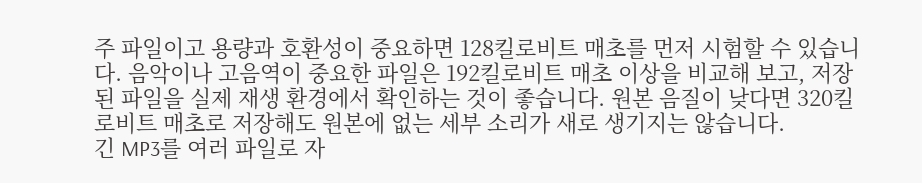주 파일이고 용량과 호환성이 중요하면 128킬로비트 매초를 먼저 시험할 수 있습니다. 음악이나 고음역이 중요한 파일은 192킬로비트 매초 이상을 비교해 보고, 저장된 파일을 실제 재생 환경에서 확인하는 것이 좋습니다. 원본 음질이 낮다면 320킬로비트 매초로 저장해도 원본에 없는 세부 소리가 새로 생기지는 않습니다.
긴 MP3를 여러 파일로 자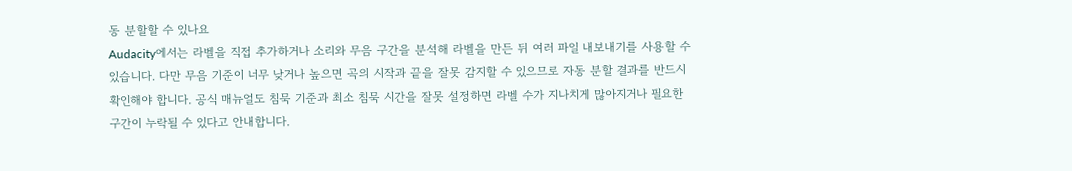동 분할할 수 있나요
Audacity에서는 라벨을 직접 추가하거나 소리와 무음 구간을 분석해 라벨을 만든 뒤 여러 파일 내보내기를 사용할 수 있습니다. 다만 무음 기준이 너무 낮거나 높으면 곡의 시작과 끝을 잘못 감지할 수 있으므로 자동 분할 결과를 반드시 확인해야 합니다. 공식 매뉴얼도 침묵 기준과 최소 침묵 시간을 잘못 설정하면 라벨 수가 지나치게 많아지거나 필요한 구간이 누락될 수 있다고 안내합니다.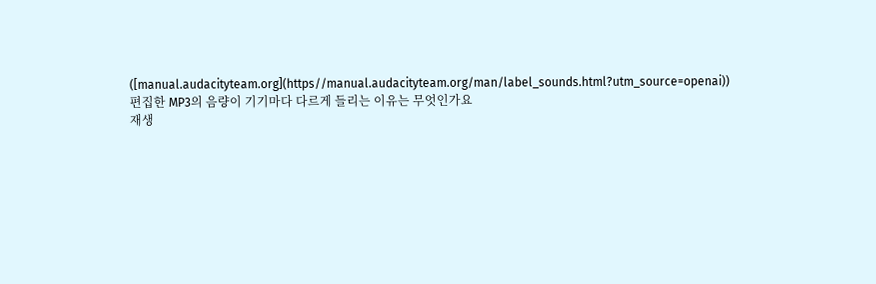([manual.audacityteam.org](https//manual.audacityteam.org/man/label_sounds.html?utm_source=openai))
편집한 MP3의 음량이 기기마다 다르게 들리는 이유는 무엇인가요
재생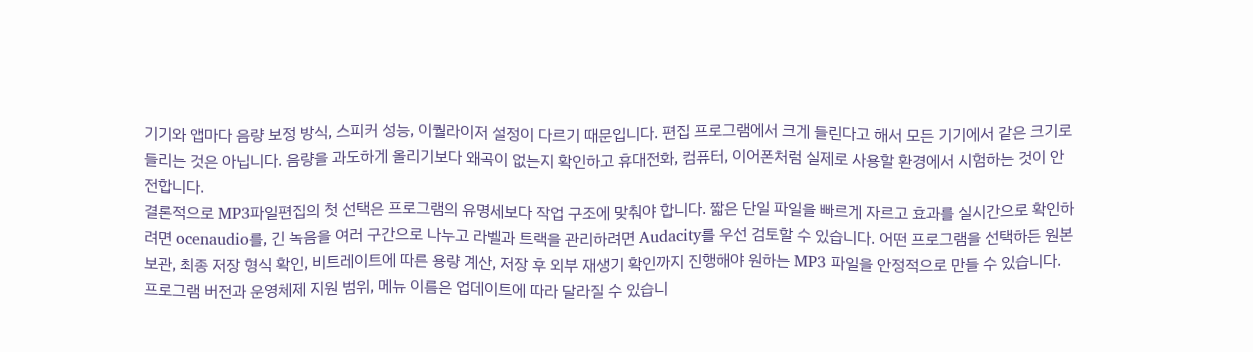기기와 앱마다 음량 보정 방식, 스피커 성능, 이퀄라이저 설정이 다르기 때문입니다. 편집 프로그램에서 크게 들린다고 해서 모든 기기에서 같은 크기로 들리는 것은 아닙니다. 음량을 과도하게 올리기보다 왜곡이 없는지 확인하고 휴대전화, 컴퓨터, 이어폰처럼 실제로 사용할 환경에서 시험하는 것이 안전합니다.
결론적으로 MP3파일편집의 첫 선택은 프로그램의 유명세보다 작업 구조에 맞춰야 합니다. 짧은 단일 파일을 빠르게 자르고 효과를 실시간으로 확인하려면 ocenaudio를, 긴 녹음을 여러 구간으로 나누고 라벨과 트랙을 관리하려면 Audacity를 우선 검토할 수 있습니다. 어떤 프로그램을 선택하든 원본 보관, 최종 저장 형식 확인, 비트레이트에 따른 용량 계산, 저장 후 외부 재생기 확인까지 진행해야 원하는 MP3 파일을 안정적으로 만들 수 있습니다.
프로그램 버전과 운영체제 지원 범위, 메뉴 이름은 업데이트에 따라 달라질 수 있습니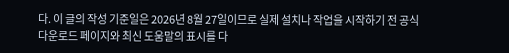다. 이 글의 작성 기준일은 2026년 8월 27일이므로 실제 설치나 작업을 시작하기 전 공식 다운로드 페이지와 최신 도움말의 표시를 다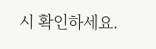시 확인하세요.